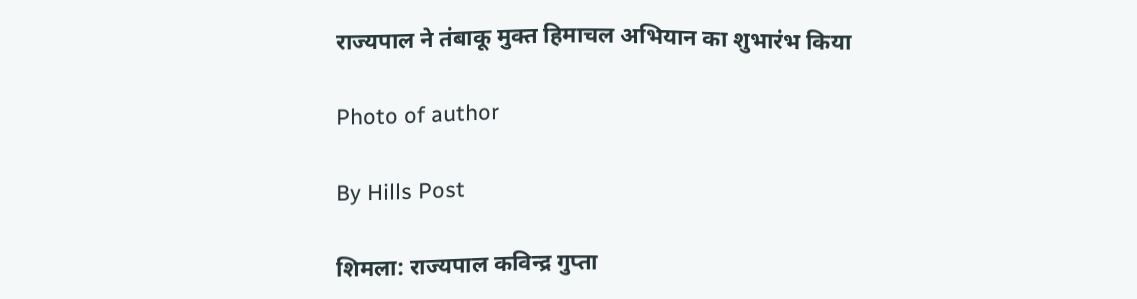राज्यपाल ने तंबाकू मुक्त हिमाचल अभियान का शुभारंभ किया

Photo of author

By Hills Post

शिमला: राज्यपाल कविन्द्र गुप्ता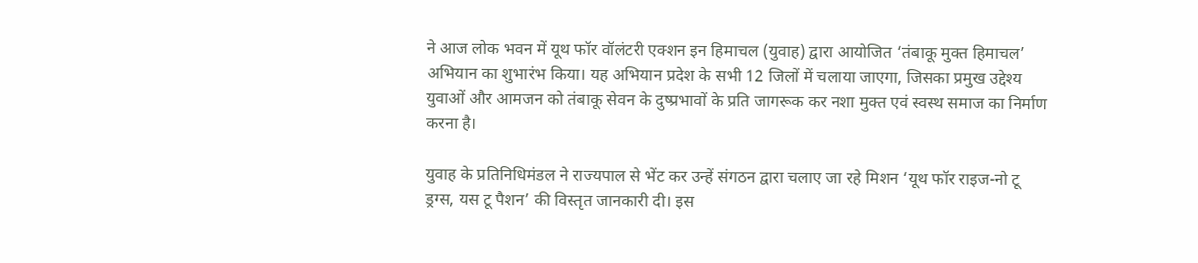ने आज लोक भवन में यूथ फॉर वॉलंटरी एक्शन इन हिमाचल (युवाह) द्वारा आयोजित ‘तंबाकू मुक्त हिमाचल’ अभियान का शुभारंभ किया। यह अभियान प्रदेश के सभी 12 जिलों में चलाया जाएगा, जिसका प्रमुख उद्देश्य युवाओं और आमजन को तंबाकू सेवन के दुष्प्रभावों के प्रति जागरूक कर नशा मुक्त एवं स्वस्थ समाज का निर्माण करना है।

युवाह के प्रतिनिधिमंडल ने राज्यपाल से भेंट कर उन्हें संगठन द्वारा चलाए जा रहे मिशन ‘यूथ फॉर राइज-नो टू ड्रग्स, यस टू पैशन’ की विस्तृत जानकारी दी। इस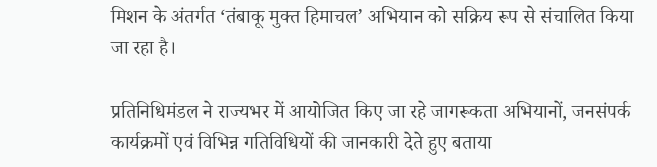मिशन के अंतर्गत ‘तंबाकू मुक्त हिमाचल’ अभियान को सक्रिय रूप से संचालित किया जा रहा है।

प्रतिनिधिमंडल ने राज्यभर में आयोजित किए जा रहे जागरूकता अभियानों, जनसंपर्क कार्यक्रमों एवं विभिन्न गतिविधियों की जानकारी देते हुए बताया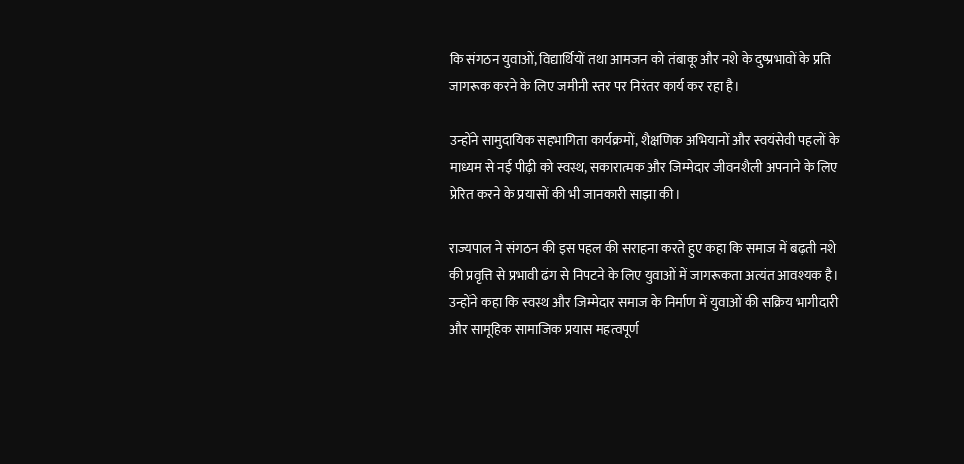कि संगठन युवाओं, विद्यार्थियों तथा आमजन को तंबाकू और नशे के दुष्प्रभावों के प्रति जागरूक करने के लिए जमीनी स्तर पर निरंतर कार्य कर रहा है।

उन्होंने सामुदायिक सहभागिता कार्यक्रमों, शैक्षणिक अभियानों और स्वयंसेवी पहलों के माध्यम से नई पीढ़ी को स्वस्थ, सकारात्मक और जिम्मेदार जीवनशैली अपनाने के लिए प्रेरित करने के प्रयासों की भी जानकारी साझा की।

राज्यपाल ने संगठन की इस पहल की सराहना करते हुए कहा कि समाज में बढ़ती नशे की प्रवृत्ति से प्रभावी ढंग से निपटने के लिए युवाओं में जागरूकता अत्यंत आवश्यक है। उन्होंने कहा कि स्वस्थ और जिम्मेदार समाज के निर्माण में युवाओं की सक्रिय भागीदारी और सामूहिक सामाजिक प्रयास महत्वपूर्ण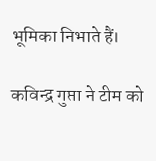भूमिका निभाते हैं।

कविन्द्र गुप्ता ने टीम को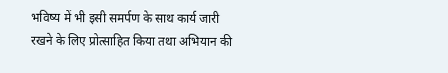भविष्य में भी इसी समर्पण के साथ कार्य जारी रखने के लिए प्रोत्साहित किया तथा अभियान की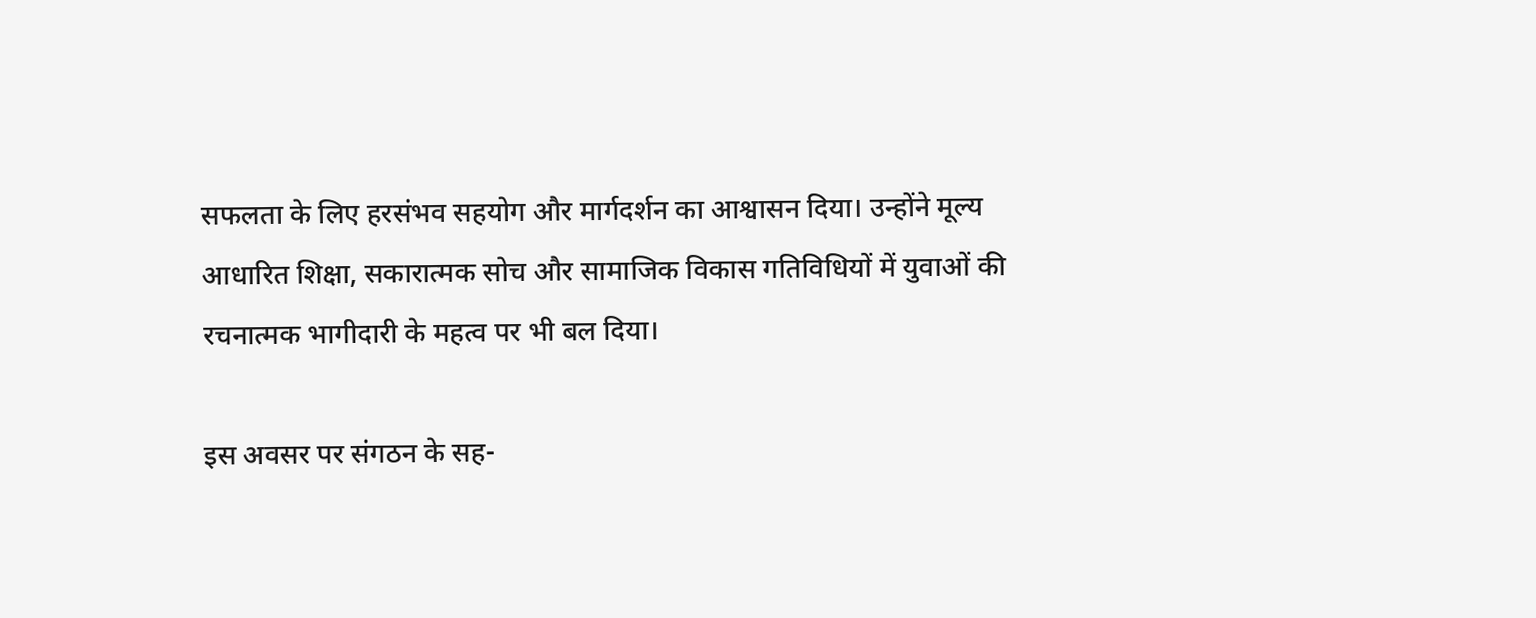सफलता के लिए हरसंभव सहयोग और मार्गदर्शन का आश्वासन दिया। उन्होंने मूल्य आधारित शिक्षा, सकारात्मक सोच और सामाजिक विकास गतिविधियों में युवाओं की रचनात्मक भागीदारी के महत्व पर भी बल दिया।

इस अवसर पर संगठन के सह-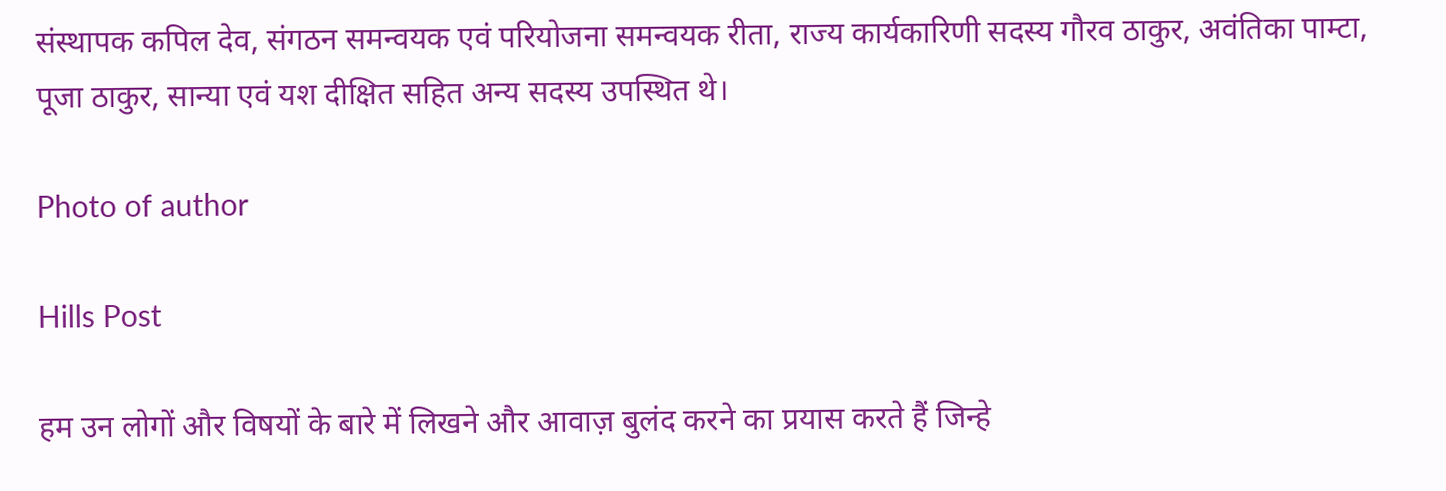संस्थापक कपिल देव, संगठन समन्वयक एवं परियोजना समन्वयक रीता, राज्य कार्यकारिणी सदस्य गौरव ठाकुर, अवंतिका पाम्टा, पूजा ठाकुर, सान्या एवं यश दीक्षित सहित अन्य सदस्य उपस्थित थे।

Photo of author

Hills Post

हम उन लोगों और विषयों के बारे में लिखने और आवाज़ बुलंद करने का प्रयास करते हैं जिन्हे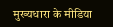मुख्यधारा के मीडिया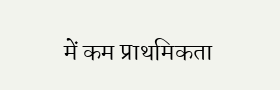में कम प्राथमिकता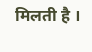मिलती है ।